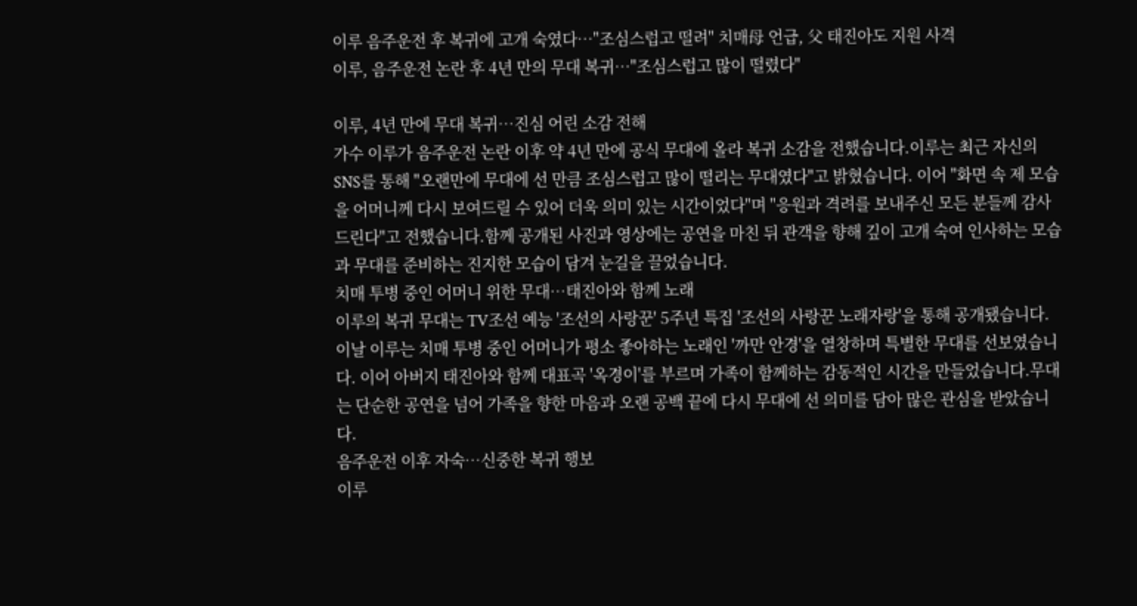이루 음주운전 후 복귀에 고개 숙였다…"조심스럽고 떨려" 치매母 언급, 父 태진아도 지원 사격
이루, 음주운전 논란 후 4년 만의 무대 복귀…"조심스럽고 많이 떨렸다"

이루, 4년 만에 무대 복귀…진심 어린 소감 전해
가수 이루가 음주운전 논란 이후 약 4년 만에 공식 무대에 올라 복귀 소감을 전했습니다.이루는 최근 자신의 SNS를 통해 "오랜만에 무대에 선 만큼 조심스럽고 많이 떨리는 무대였다"고 밝혔습니다. 이어 "화면 속 제 모습을 어머니께 다시 보여드릴 수 있어 더욱 의미 있는 시간이었다"며 "응원과 격려를 보내주신 모든 분들께 감사드린다"고 전했습니다.함께 공개된 사진과 영상에는 공연을 마친 뒤 관객을 향해 깊이 고개 숙여 인사하는 모습과 무대를 준비하는 진지한 모습이 담겨 눈길을 끌었습니다.
치매 투병 중인 어머니 위한 무대…태진아와 함께 노래
이루의 복귀 무대는 TV조선 예능 '조선의 사랑꾼' 5주년 특집 '조선의 사랑꾼 노래자랑'을 통해 공개됐습니다.이날 이루는 치매 투병 중인 어머니가 평소 좋아하는 노래인 '까만 안경'을 열창하며 특별한 무대를 선보였습니다. 이어 아버지 태진아와 함께 대표곡 '옥경이'를 부르며 가족이 함께하는 감동적인 시간을 만들었습니다.무대는 단순한 공연을 넘어 가족을 향한 마음과 오랜 공백 끝에 다시 무대에 선 의미를 담아 많은 관심을 받았습니다.
음주운전 이후 자숙…신중한 복귀 행보
이루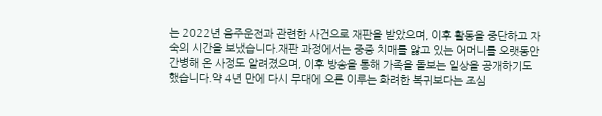는 2022년 음주운전과 관련한 사건으로 재판을 받았으며, 이후 활동을 중단하고 자숙의 시간을 보냈습니다.재판 과정에서는 중증 치매를 앓고 있는 어머니를 오랫동안 간병해 온 사정도 알려졌으며, 이후 방송을 통해 가족을 돌보는 일상을 공개하기도 했습니다.약 4년 만에 다시 무대에 오른 이루는 화려한 복귀보다는 조심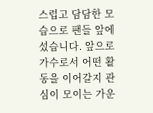스럽고 담담한 모습으로 팬들 앞에 섰습니다. 앞으로 가수로서 어떤 활동을 이어갈지 관심이 모이는 가운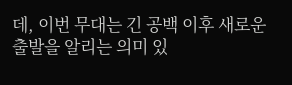데, 이번 무대는 긴 공백 이후 새로운 출발을 알리는 의미 있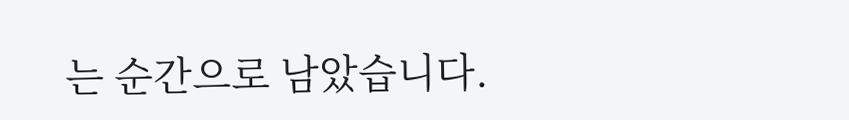는 순간으로 남았습니다.